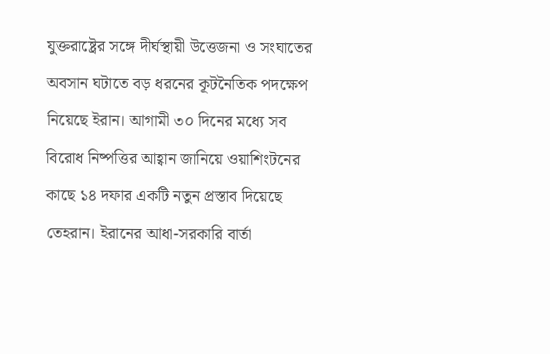যুক্তরাষ্ট্রের সঙ্গে দীর্ঘস্থায়ী উত্তেজনা ও সংঘাতের অবসান ঘটাতে বড় ধরনের কূটনৈতিক পদক্ষেপ নিয়েছে ইরান। আগামী ৩০ দিনের মধ্যে সব বিরোধ নিষ্পত্তির আহ্বান জানিয়ে ওয়াশিংটনের কাছে ১৪ দফার একটি নতুন প্রস্তাব দিয়েছে তেহরান। ইরানের আধা-সরকারি বার্তা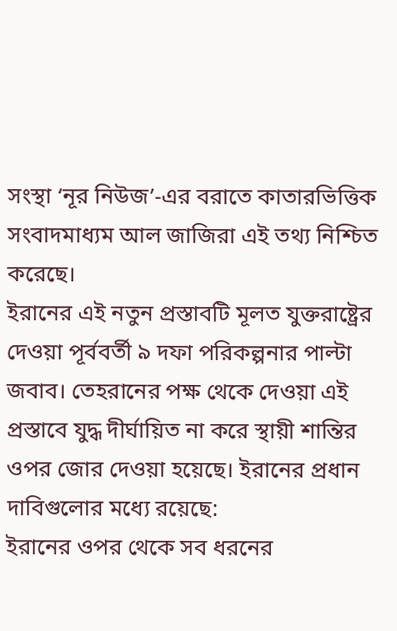সংস্থা ‘নূর নিউজ’-এর বরাতে কাতারভিত্তিক সংবাদমাধ্যম আল জাজিরা এই তথ্য নিশ্চিত করেছে।
ইরানের এই নতুন প্রস্তাবটি মূলত যুক্তরাষ্ট্রের দেওয়া পূর্ববর্তী ৯ দফা পরিকল্পনার পাল্টা জবাব। তেহরানের পক্ষ থেকে দেওয়া এই প্রস্তাবে যুদ্ধ দীর্ঘায়িত না করে স্থায়ী শান্তির ওপর জোর দেওয়া হয়েছে। ইরানের প্রধান দাবিগুলোর মধ্যে রয়েছে:
ইরানের ওপর থেকে সব ধরনের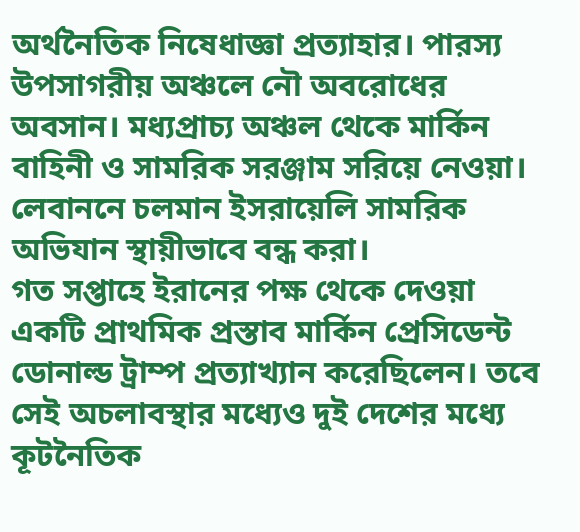অর্থনৈতিক নিষেধাজ্ঞা প্রত্যাহার। পারস্য উপসাগরীয় অঞ্চলে নৌ অবরোধের অবসান। মধ্যপ্রাচ্য অঞ্চল থেকে মার্কিন বাহিনী ও সামরিক সরঞ্জাম সরিয়ে নেওয়া। লেবাননে চলমান ইসরায়েলি সামরিক অভিযান স্থায়ীভাবে বন্ধ করা।
গত সপ্তাহে ইরানের পক্ষ থেকে দেওয়া একটি প্রাথমিক প্রস্তাব মার্কিন প্রেসিডেন্ট ডোনাল্ড ট্রাম্প প্রত্যাখ্যান করেছিলেন। তবে সেই অচলাবস্থার মধ্যেও দুই দেশের মধ্যে কূটনৈতিক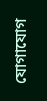যোগাযোগ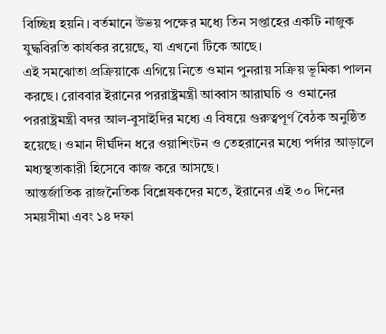বিচ্ছিন্ন হয়নি। বর্তমানে উভয় পক্ষের মধ্যে তিন সপ্তাহের একটি নাজুক যুদ্ধবিরতি কার্যকর রয়েছে, যা এখনো টিকে আছে।
এই সমঝোতা প্রক্রিয়াকে এগিয়ে নিতে ওমান পুনরায় সক্রিয় ভূমিকা পালন করছে। রোববার ইরানের পররাষ্ট্রমন্ত্রী আব্বাস আরাঘচি ও ওমানের পররাষ্ট্রমন্ত্রী বদর আল-বুসাইদির মধ্যে এ বিষয়ে গুরুত্বপূর্ণ বৈঠক অনুষ্ঠিত হয়েছে। ওমান দীর্ঘদিন ধরে ওয়াশিংটন ও তেহরানের মধ্যে পর্দার আড়ালে মধ্যস্থতাকারী হিসেবে কাজ করে আসছে।
আন্তর্জাতিক রাজনৈতিক বিশ্লেষকদের মতে, ইরানের এই ৩০ দিনের সময়সীমা এবং ১৪ দফা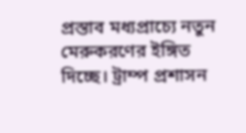প্রস্তাব মধ্যপ্রাচ্যে নতুন মেরুকরণের ইঙ্গিত দিচ্ছে। ট্রাম্প প্রশাসন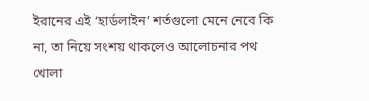ইরানের এই ‘হার্ডলাইন’ শর্তগুলো মেনে নেবে কি না, তা নিয়ে সংশয় থাকলেও আলোচনার পথ খোলা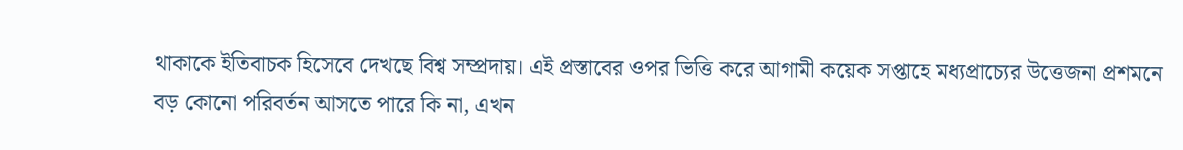থাকাকে ইতিবাচক হিসেবে দেখছে বিশ্ব সম্প্রদায়। এই প্রস্তাবের ওপর ভিত্তি করে আগামী কয়েক সপ্তাহে মধ্যপ্রাচ্যের উত্তেজনা প্রশমনে বড় কোনো পরিবর্তন আসতে পারে কি না, এখন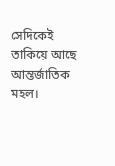সেদিকেই তাকিয়ে আছে আন্তর্জাতিক মহল।